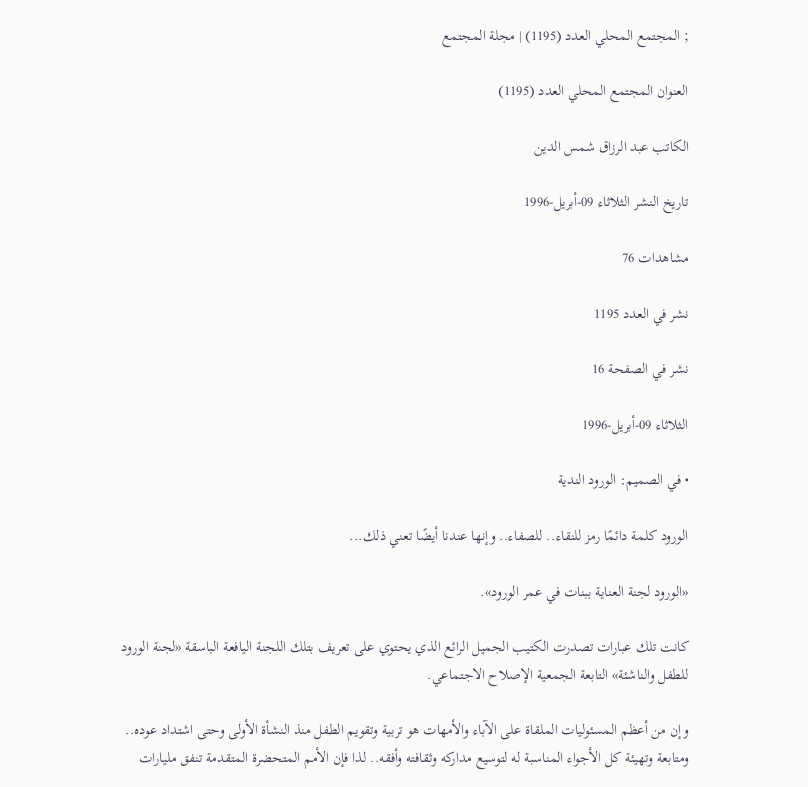; المجتمع المحلي العدد (1195) | مجلة المجتمع

العنوان المجتمع المحلي العدد (1195)

الكاتب عبد الرزاق شمس الدين

تاريخ النشر الثلاثاء 09-أبريل-1996

مشاهدات 76

نشر في العدد 1195

نشر في الصفحة 16

الثلاثاء 09-أبريل-1996

• في الصميم: الورود الندية

الورود كلمة دائمًا رمز للنقاء.. للصفاء.. وإنها عندنا أيضًا تعني ذلك...

«الورود لجنة العناية ببنات في عمر الورود».

كانت تلك عبارات تصدرت الكتيب الجميل الرائع الذي يحتوي على تعريف بتلك اللجنة اليافعة الباسقة «لجنة الورود للطفل والناشئة» التابعة الجمعية الإصلاح الاجتماعي.

وإن من أعظم المسئوليات الملقاة على الآباء والأمهات هو تربية وتقويم الطفل منذ النشأة الأولى وحتى اشتداد عوده.. ومتابعة وتهيئة كل الأجواء المناسبة له لتوسيع مداركه وثقافته وأفقه.. لذا فإن الأمم المتحضرة المتقدمة تنفق مليارات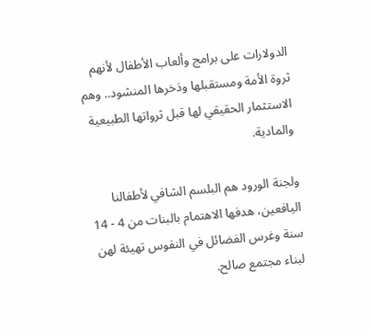الدولارات على برامج وألعاب الأطفال لأنهم ثروة الأمة ومستقبلها وذخرها المنشود.. وهم الاستثمار الحقيقي لها قبل ثرواتها الطبيعية والمادية.

ولجنة الورود هم البلسم الشافي لأطفالنا اليافعين، هدفها الاهتمام بالبنات من 4 - 14 سنة وغرس الفضائل في النفوس تهيئة لهن لبناء مجتمع صالح.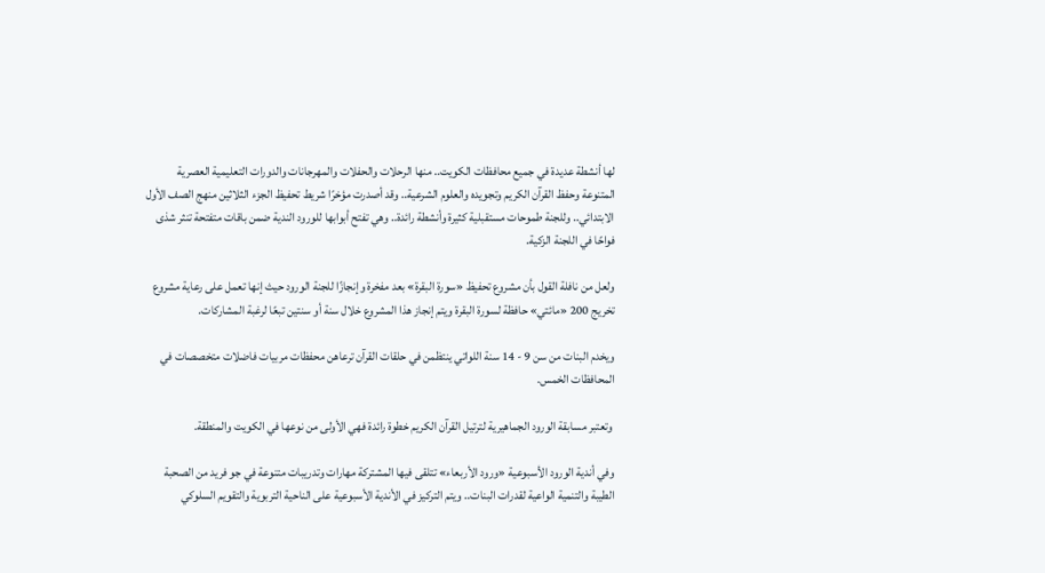لها أنشطة عديدة في جميع محافظات الكويت.. منها الرحلات والحفلات والمهرجانات والدورات التعليمية العصرية المتنوعة وحفظ القرآن الكريم وتجويده والعلوم الشرعية.. وقد أصدرت مؤخرًا شريط تحفيظ الجزء الثلاثين منهج الصف الأول الابتدائي.. وللجنة طموحات مستقبلية كثيرة وأنشطة رائدة.. وهي تفتح أبوابها للورود الندية ضمن باقات متفتحة تنثر شذى فواحًا في اللجنة الزكية.

ولعل من نافلة القول بأن مشروع تحفيظ «سورة البقرة» بعد مفخرة وإنجازًا للجنة الورود حيث إنها تعمل على رعاية مشروع تخريج 200 «مائتي» حافظة لسورة البقرة ويتم إنجاز هذا المشروع خلال سنة أو سنتين تبعًا لرغبة المشاركات.

ويخدم البنات من سن 9 - 14 سنة اللواتي ينتظمن في حلقات القرآن ترعاهن محفظات مربيات فاضلات متخصصات في المحافظات الخمس.

 وتعتبر مسابقة الورود الجماهيرية لترتيل القرآن الكريم خطوة رائدة فهي الأولى من نوعها في الكويت والمنطقة.

وفي أندية الورود الأسبوعية «ورود الأربعاء» تتلقى فيها المشتركة مهارات وتدريبات متنوعة في جو فريد من الصحبة الطيبة والتنمية الواعية لقدرات البنات.. ويتم التركيز في الأندية الأسبوعية على الناحية التربوية والتقويم السلوكي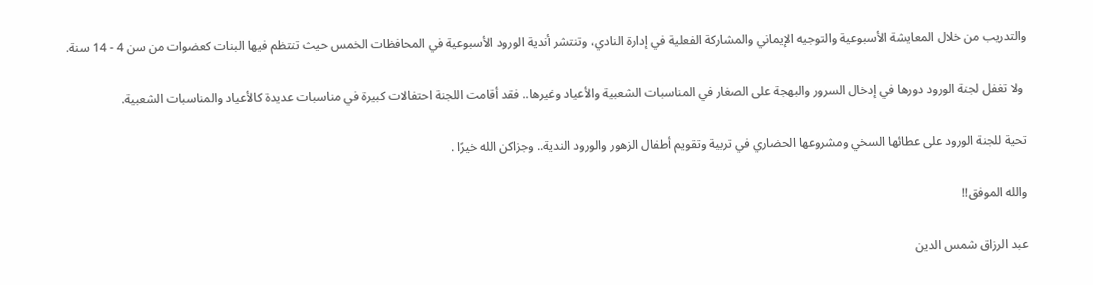والتدريب من خلال المعايشة الأسبوعية والتوجيه الإيماني والمشاركة الفعلية في إدارة النادي، وتنتشر أندية الورود الأسبوعية في المحافظات الخمس حيث تنتظم فيها البنات كعضوات من سن 4 - 14 سنة.

 ولا تغفل لجنة الورود دورها في إدخال السرور والبهجة على الصغار في المناسبات الشعبية والأعياد وغيرها.. فقد أقامت اللجنة احتفالات كبيرة في مناسبات عديدة كالأعياد والمناسبات الشعبية.

تحية للجنة الورود على عطائها السخي ومشروعها الحضاري في تربية وتقويم أطفال الزهور والورود الندية.. وجزاكن الله خيرًا .

والله الموفق!!

عبد الرزاق شمس الدين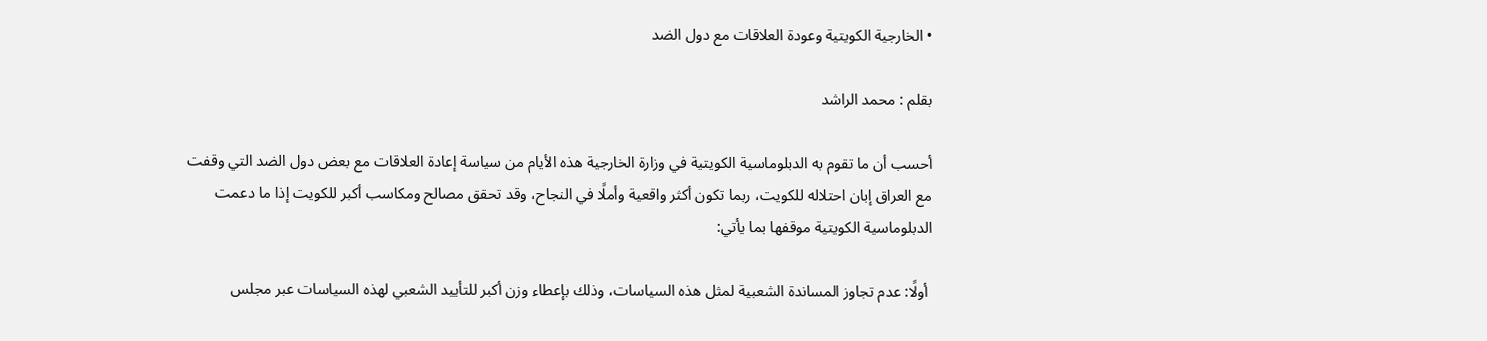• الخارجية الكويتية وعودة العلاقات مع دول الضد

بقلم : محمد الراشد

أحسب أن ما تقوم به الدبلوماسية الكويتية في وزارة الخارجية هذه الأيام من سياسة إعادة العلاقات مع بعض دول الضد التي وقفت مع العراق إبان احتلاله للكويت، ربما تكون أكثر واقعية وأملًا في النجاح، وقد تحقق مصالح ومكاسب أكبر للكويت إذا ما دعمت الدبلوماسية الكويتية موقفها بما يأتي:

 أولًا: عدم تجاوز المساندة الشعبية لمثل هذه السياسات، وذلك بإعطاء وزن أكبر للتأييد الشعبي لهذه السياسات عبر مجلس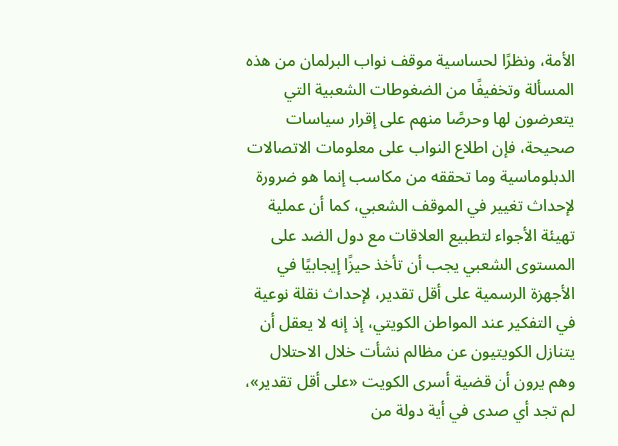الأمة، ونظرًا لحساسية موقف نواب البرلمان من هذه المسألة وتخفيفًا من الضغوطات الشعبية التي يتعرضون لها وحرصًا منهم على إقرار سياسات صحيحة، فإن اطلاع النواب على معلومات الاتصالات الدبلوماسية وما تحققه من مكاسب إنما هو ضرورة لإحداث تغيير في الموقف الشعبي، كما أن عملية تهيئة الأجواء لتطبيع العلاقات مع دول الضد على المستوى الشعبي يجب أن تأخذ حيزًا إيجابيًا في الأجهزة الرسمية على أقل تقدير، لإحداث نقلة نوعية في التفكير عند المواطن الكويتي، إذ إنه لا يعقل أن يتنازل الكويتيون عن مظالم نشأت خلال الاحتلال وهم يرون أن قضية أسرى الكويت «على أقل تقدير»، لم تجد أي صدى في أية دولة من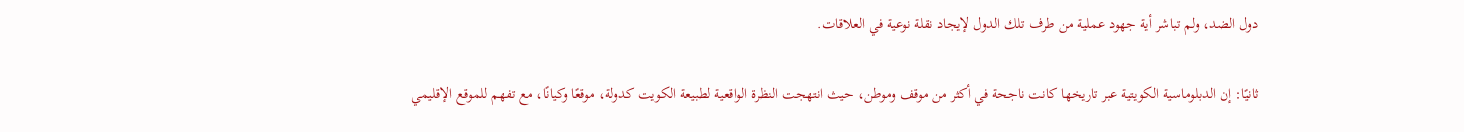دول الضد، ولم تباشر أية جهود عملية من طرف تلك الدول لإيجاد نقلة نوعية في العلاقات.

ثانيًا: إن الدبلوماسية الكويتية عبر تاريخها كانت ناجحة في أكثر من موقف وموطن، حيث انتهجت النظرة الواقعية لطبيعة الكويت كدولة، موقعًا وكيانًا، مع تفهم للموقع الإقليمي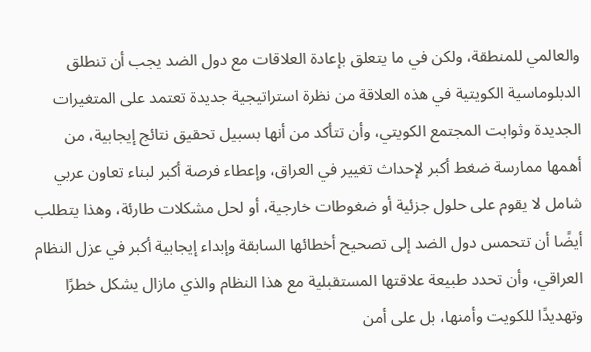والعالمي للمنطقة، ولكن في ما يتعلق بإعادة العلاقات مع دول الضد يجب أن تنطلق الدبلوماسية الكويتية في هذه العلاقة من نظرة استراتيجية جديدة تعتمد على المتغيرات الجديدة وثوابت المجتمع الكويتي، وأن تتأكد من أنها بسبيل تحقيق نتائج إيجابية، من أهمها ممارسة ضغط أكبر لإحداث تغيير في العراق، وإعطاء فرصة أكبر لبناء تعاون عربي شامل لا يقوم على حلول جزئية أو ضغوطات خارجية، أو لحل مشكلات طارئة، وهذا يتطلب أيضًا أن تتحمس دول الضد إلى تصحيح أخطائها السابقة وإبداء إيجابية أكبر في عزل النظام العراقي، وأن تحدد طبيعة علاقتها المستقبلية مع هذا النظام والذي مازال يشكل خطرًا وتهديدًا للكويت وأمنها، بل على أمن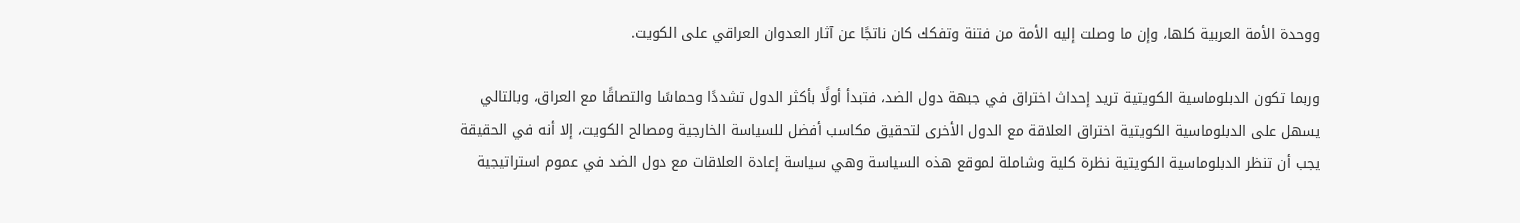ووحدة الأمة العربية كلها، وإن ما وصلت إليه الأمة من فتنة وتفكك كان ناتجًا عن آثار العدوان العراقي على الكويت.

وربما تكون الدبلوماسية الكويتية تريد إحداث اختراق في جبهة دول الضد، فتبدأ أولًا بأكثر الدول تشددًا وحماسًا والتصاقًا مع العراق، وبالتالي يسهل على الدبلوماسية الكويتية اختراق العلاقة مع الدول الأخرى لتحقيق مكاسب أفضل للسياسة الخارجية ومصالح الكويت، إلا أنه في الحقيقة يجب أن تنظر الدبلوماسية الكويتية نظرة كلية وشاملة لموقع هذه السياسة وهي سياسة إعادة العلاقات مع دول الضد في عموم استراتيجية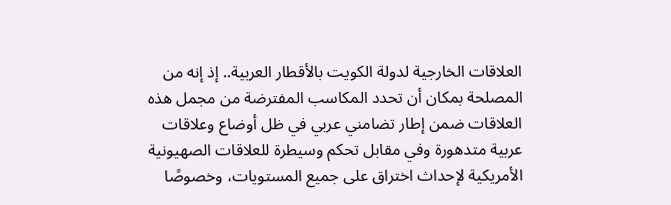العلاقات الخارجية لدولة الكويت بالأقطار العربية.. إذ إنه من المصلحة بمكان أن تحدد المكاسب المفترضة من مجمل هذه العلاقات ضمن إطار تضامني عربي في ظل أوضاع وعلاقات عربية متدهورة وفي مقابل تحكم وسيطرة للعلاقات الصهيونية الأمريكية لإحداث اختراق على جميع المستويات، وخصوصًا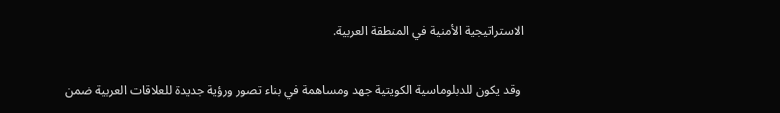الاستراتيجية الأمنية في المنطقة العربية.

 وقد يكون للدبلوماسية الكويتية جهد ومساهمة في بناء تصور ورؤية جديدة للعلاقات العربية ضمن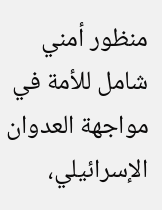منظور أمني شامل للأمة في مواجهة العدوان الإسرائيلي،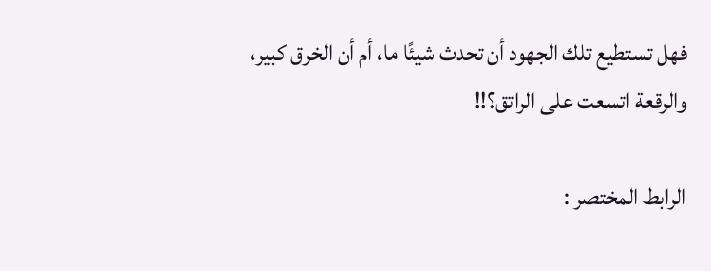فهل تستطيع تلك الجهود أن تحدث شيئًا ما، أم أن الخرق كبير، والرقعة اتسعت على الراتق؟!!

الرابط المختصر :